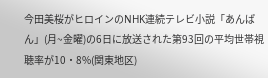今田美桜がヒロインのNHK連続テレビ小説「あんぱん」(月~金曜)の6日に放送された第93回の平均世帯視聴率が10・8%(関東地区)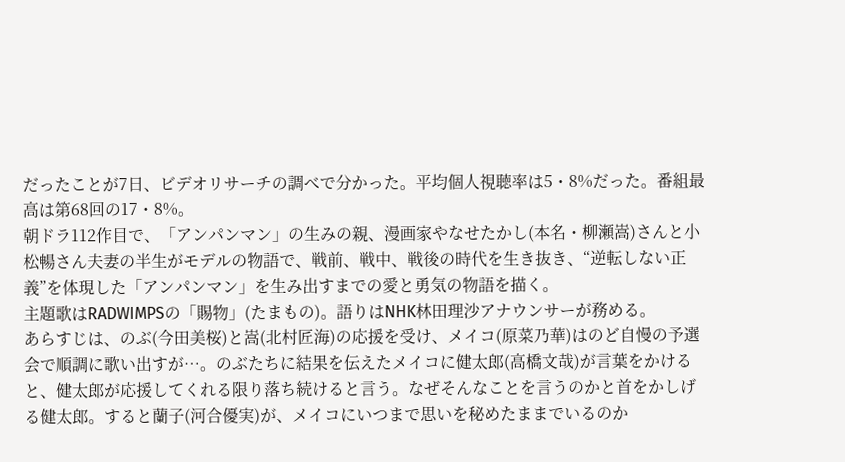だったことが7日、ビデオリサーチの調べで分かった。平均個人視聴率は5・8%だった。番組最高は第68回の17・8%。
朝ドラ112作目で、「アンパンマン」の生みの親、漫画家やなせたかし(本名・柳瀬嵩)さんと小松暢さん夫妻の半生がモデルの物語で、戦前、戦中、戦後の時代を生き抜き、“逆転しない正義”を体現した「アンパンマン」を生み出すまでの愛と勇気の物語を描く。
主題歌はRADWIMPSの「賜物」(たまもの)。語りはNHK林田理沙アナウンサーが務める。
あらすじは、のぶ(今田美桜)と嵩(北村匠海)の応援を受け、メイコ(原菜乃華)はのど自慢の予選会で順調に歌い出すが…。のぶたちに結果を伝えたメイコに健太郎(高橋文哉)が言葉をかけると、健太郎が応援してくれる限り落ち続けると言う。なぜそんなことを言うのかと首をかしげる健太郎。すると蘭子(河合優実)が、メイコにいつまで思いを秘めたままでいるのか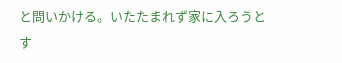と問いかける。いたたまれず家に入ろうとす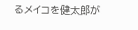るメイコを健太郎が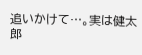追いかけて…。実は健太郎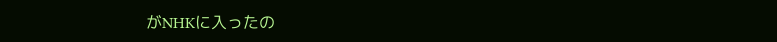がNHKに入ったの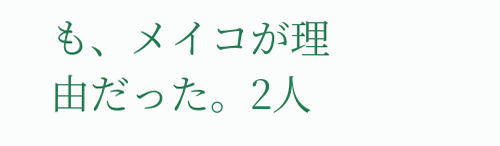も、メイコが理由だった。2人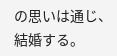の思いは通じ、結婚する。